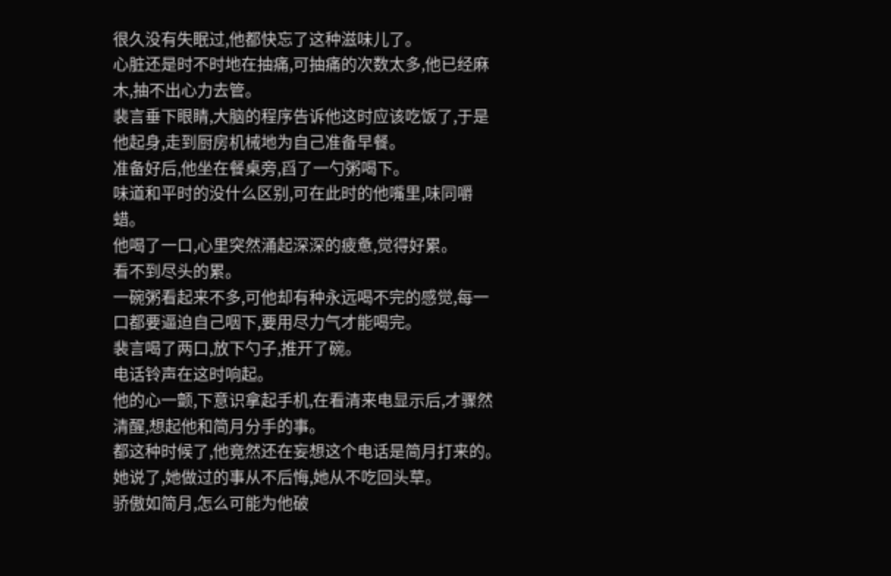很久没有失眠过,他都快忘了这种滋味儿了。
心脏还是时不时地在抽痛,可抽痛的次数太多,他已经麻木,抽不出心力去管。
裴言垂下眼睛,大脑的程序告诉他这时应该吃饭了,于是他起身,走到厨房机械地为自己准备早餐。
准备好后,他坐在餐桌旁,舀了一勺粥喝下。
味道和平时的没什么区别,可在此时的他嘴里,味同嚼蜡。
他喝了一口,心里突然涌起深深的疲惫,觉得好累。
看不到尽头的累。
一碗粥看起来不多,可他却有种永远喝不完的感觉,每一口都要逼迫自己咽下,要用尽力气才能喝完。
裴言喝了两口,放下勺子,推开了碗。
电话铃声在这时响起。
他的心一颤,下意识拿起手机,在看清来电显示后,才骤然清醒,想起他和简月分手的事。
都这种时候了,他竟然还在妄想这个电话是简月打来的。
她说了,她做过的事从不后悔,她从不吃回头草。
骄傲如简月,怎么可能为他破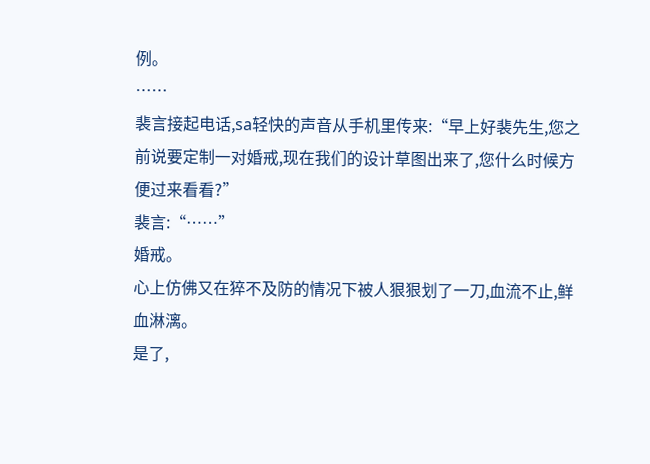例。
……
裴言接起电话,sa轻快的声音从手机里传来:“早上好裴先生,您之前说要定制一对婚戒,现在我们的设计草图出来了,您什么时候方便过来看看?”
裴言:“……”
婚戒。
心上仿佛又在猝不及防的情况下被人狠狠划了一刀,血流不止,鲜血淋漓。
是了,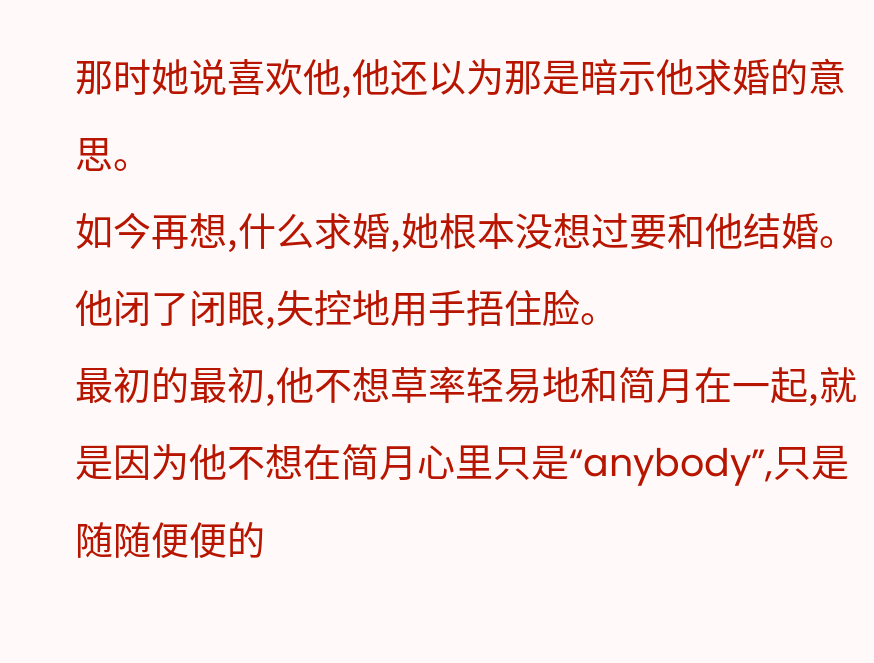那时她说喜欢他,他还以为那是暗示他求婚的意思。
如今再想,什么求婚,她根本没想过要和他结婚。
他闭了闭眼,失控地用手捂住脸。
最初的最初,他不想草率轻易地和简月在一起,就是因为他不想在简月心里只是“anybody”,只是随随便便的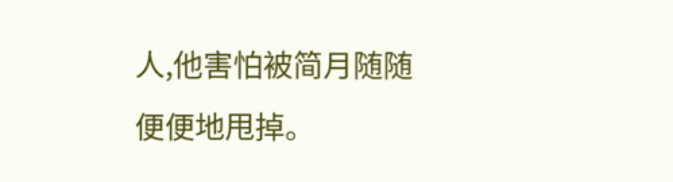人,他害怕被简月随随便便地甩掉。